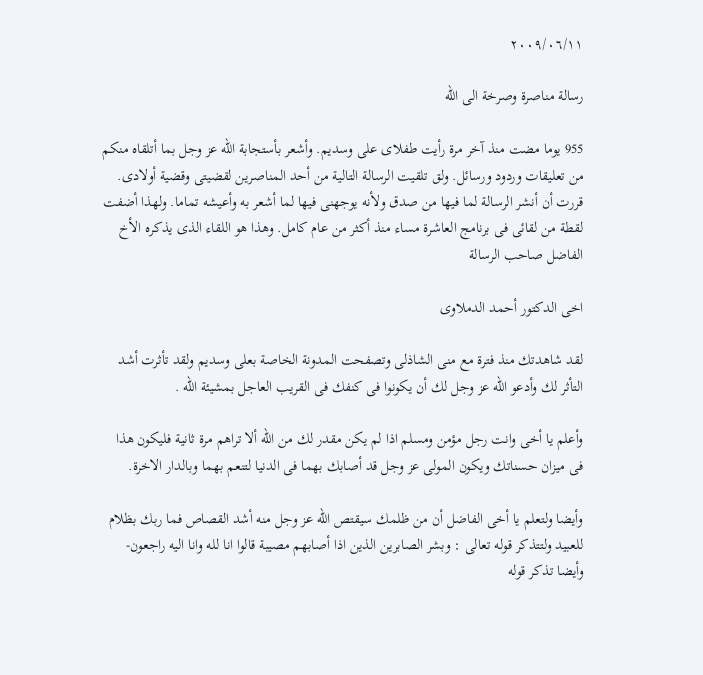٢٠٠٩/٠٦/١١

رسالة مناصرة وصرخة الى الله

955 يوما مضت منذ آخر مرة رأيت طفلاى على وسديم. وأشعر بأستجابة الله عز وجل بما أتلقاه منكم من تعليقات وردود ورسائل. ولق تلقيت الرسالة التالية من أحد المناصرين لقضيتى وقضية أولادى. قررت أن أنشر الرسالة لما فيها من صدق ولأنه يوجهنى فيها لما أشعر به وأعيشه تماما. ولهذا أضفت لقطة من لقائى فى برنامج العاشرة مساء منذ أكثر من عام كامل. وهذا هو اللقاء الذى يذكره الأخ الفاضل صاحب الرسالة

اخى الدكتور أحمد الدملاوى

لقد شاهدتك منذ فترة مع منى الشاذلى وتصفحت المدونة الخاصة بعلى وسديم ولقد تأثرت أشد التأثر لك وأدعو الله عز وجل لك أن يكونوا فى كنفك فى القريب العاجل بمشيئة الله .

وأعلم يا أخى وانت رجل مؤمن ومسلم اذا لم يكن مقدر لك من الله ألا تراهم مرة ثانية فليكون هذا فى ميزان حسناتك ويكون المولى عز وجل قد أصابك بهما فى الدنيا لتنعم بهما وبالدار الاخرة.

وأيضا ولتعلم يا أخى الفاضل أن من ظلمك سيقتص الله عز وجل منه أشد القصاص فما ربك بظلام للعبيد ولتتذكر قوله تعالى : وبشر الصابرين الذين اذا أصابهم مصيبة قالوا انا لله وانا اليه راجعون- وأيضا تذكر قوله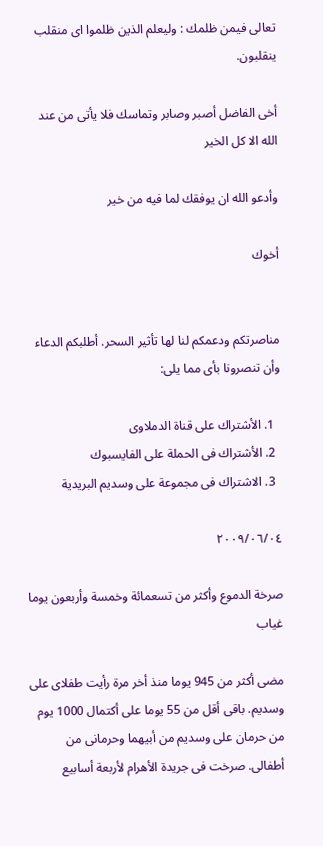تعالى فيمن ظلمك : وليعلم الذين ظلموا اى منقلب ينقلبون.

أخى الفاضل أصبر وصابر وتماسك فلا يأتى من عند الله الا كل الخير

وأدعو الله ان يوفقك لما فيه من خير

أخوك


مناصرتكم ودعمكم لنا لها تأثير السحر. أطلبكم الدعاء وأن تنصرونا بأى مما يلى:

  1. الأشتراك على قناة الدملاوى
  2. الأشتراك فى الحملة على الفايسبوك
  3. الاشتراك فى مجموعة على وسديم البريدية

٢٠٠٩/٠٦/٠٤

صرخة الدموع وأكثر من تسعمائة وخمسة وأربعون يوما غياب

مضى أكثر من 945 يوما منذ أخر مرة رأيت طفلاى على وسديم. باقى أقل من 55 يوما على أكتمال 1000 يوم من حرمان على وسديم من أبيهما وحرمانى من أطفالى. صرخت فى جريدة الأهرام لأربعة أسابيع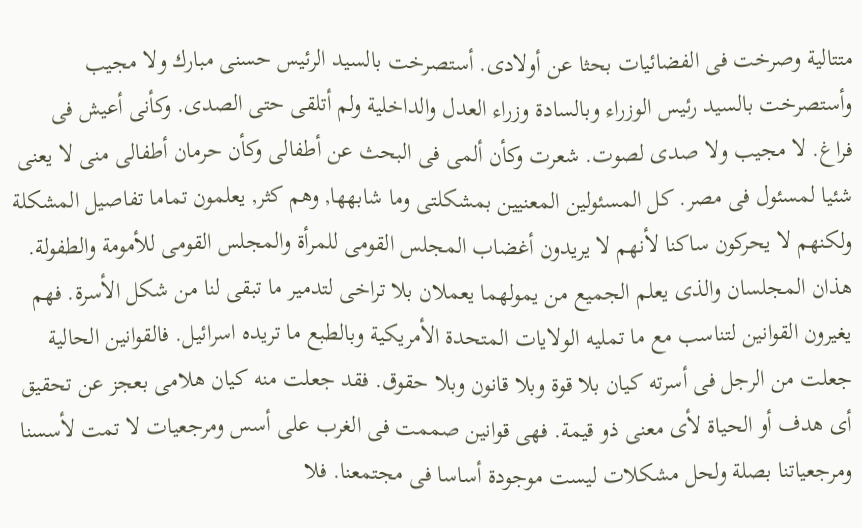متتالية وصرخت فى الفضائيات بحثا عن أولادى. أستصرخت بالسيد الرئيس حسنى مبارك ولا مجيب وأستصرخت بالسيد رئيس الوزراء وبالسادة وزراء العدل والداخلية ولم أتلقى حتى الصدى. وكأنى أعيش فى فراغ. لا مجيب ولا صدى لصوت. شعرت وكأن ألمى فى البحث عن أطفالى وكأن حرمان أطفالى منى لا يعنى شئيا لمسئول فى مصر. كل المسئولين المعنيين بمشكلتى وما شابهها, وهم كثر, يعلمون تماما تفاصيل المشكلة ولكنهم لا يحركون ساكنا لأنهم لا يريدون أغضاب المجلس القومى للمرأة والمجلس القومى للأمومة والطفولة. هذان المجلسان والذى يعلم الجميع من يمولهما يعملان بلا تراخى لتدمير ما تبقى لنا من شكل الأسرة. فهم يغيرون القوانين لتناسب مع ما تمليه الولايات المتحدة الأمريكية وبالطبع ما تريده اسرائيل. فالقوانين الحالية جعلت من الرجل فى أسرته كيان بلا قوة وبلا قانون وبلا حقوق. فقد جعلت منه كيان هلامى بعجز عن تحقيق أى هدف أو الحياة لأى معنى ذو قيمة. فهى قوانين صممت فى الغرب على أسس ومرجعيات لا تمت لأسسنا ومرجعياتنا بصلة ولحل مشكلات ليست موجودة أساسا فى مجتمعنا. فلا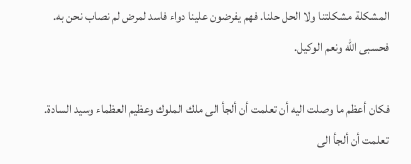المشكلة مشكلتنا ولا الحل حلنا. فهم يفرضون علينا دواء فاسد لمرض لم نصاب نحن به. فحسبى الله ونعم الوكيل.

فكان أعظم ما وصلت اليه أن تعلمت أن ألجأ الى ملك الملوك وعظيم العظماء وسيد السادة. تعلمت أن ألجأ الى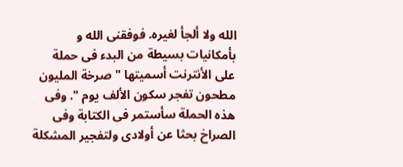الله ولا ألجأ لغيره. فوفقنى الله و بأمكانيات بسيطة من البدء فى حملة على الأنترنت أسميتها " صرخة المليون مطحون تفجر سكون الألف يوم ". وفى هذه الحملة سأستمر فى الكتابة وفى الصراخ بحثا عن أولادى ولتفجير المشكلة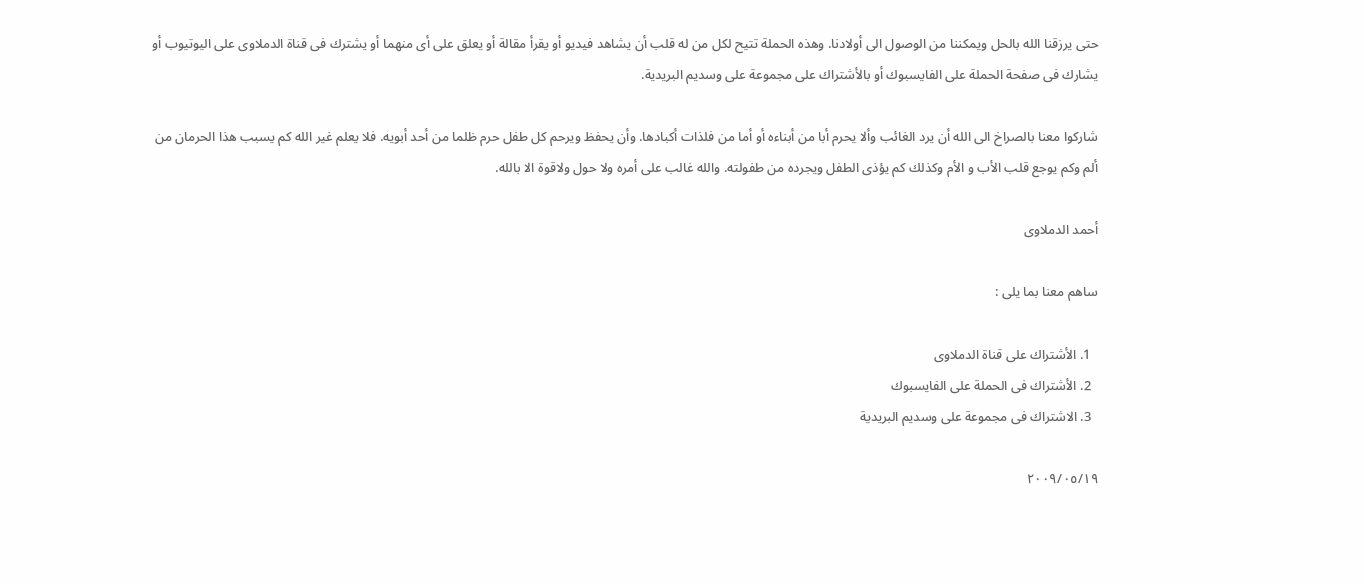حتى يرزقنا الله بالحل ويمكننا من الوصول الى أولادنا. وهذه الحملة تتيح لكل من له قلب أن يشاهد فيديو أو يقرأ مقالة أو يعلق على أى منهما أو يشترك فى قناة الدملاوى على اليوتيوب أو يشارك فى صفحة الحملة على الفايسبوك أو بالأشتراك على مجموعة على وسديم البريدية.

شاركوا معنا بالصراخ الى الله أن يرد الغائب وألا يحرم أبا من أبناءه أو أما من فلذات أكبادها. وأن يحفظ ويرحم كل طفل حرم ظلما من أحد أبويه. فلا يعلم غير الله كم يسبب هذا الحرمان من ألم وكم يوجع قلب الأب و الأم وكذلك كم يؤذى الطفل ويجرده من طفولته. والله غالب على أمره ولا حول ولاقوة الا بالله.

أحمد الدملاوى

ساهم معنا بما يلى :

  1. الأشتراك على قناة الدملاوى
  2. الأشتراك فى الحملة على الفايسبوك
  3. الاشتراك فى مجموعة على وسديم البريدية

٢٠٠٩/٠٥/١٩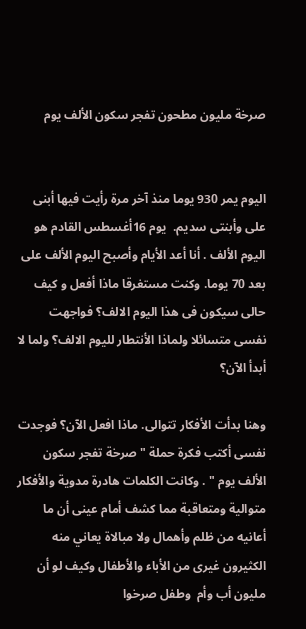صرخة مليون مطحون تفجر سكون الألف يوم


اليوم يمر 930 يوما منذ آخر مرة رأيت فيها أبنى على وأبنتى سديم.  يوم 16أغسطس القادم هو اليوم الألف . أنا أعد الأيام وأصبح اليوم الألف على بعد 70 يوما. وكنت مستغرقا ماذا أفعل و كيف حالى سيكون فى هذا اليوم الالف؟ فواجهت نفسى متسائلا ولماذا الأنتطار لليوم الالف؟ ولما لا أبدأ الآن؟

وهنا بدأت الأفكار تتوالى. ماذا افعل الآن؟ فوجدت نفسى أكتب فكرة حملة " صرخة تفجر سكون الألف يوم " . وكانت الكلمات هادرة مدوية والأفكار متوالية ومتعاقبة مما كشف أمام عينى أن ما أعانيه من ظلم وأهمال ولا مبالاة يعاني منه الكثيرون غيرى من الأباء والأطفال وكيف لو أن مليون أب وأم  وطفل صرخوا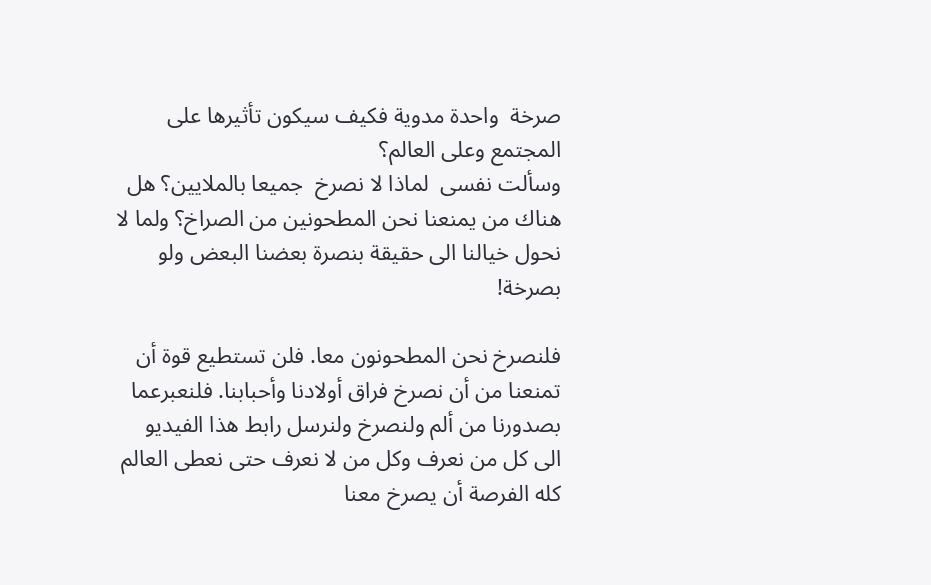صرخة  واحدة مدوية فكيف سيكون تأثيرها على المجتمع وعلى العالم؟
وسألت نفسى  لماذا لا نصرخ  جميعا بالملايين؟ هل هناك من يمنعنا نحن المطحونين من الصراخ؟ ولما لا نحول خيالنا الى حقيقة بنصرة بعضنا البعض ولو بصرخة!

فلنصرخ نحن المطحونون معا. فلن تستطيع قوة أن تمنعنا من أن نصرخ فراق أولادنا وأحبابنا. فلنعبرعما بصدورنا من ألم ولنصرخ ولنرسل رابط هذا الفيديو الى كل من نعرف وكل من لا نعرف حتى نعطى العالم كله الفرصة أن يصرخ معنا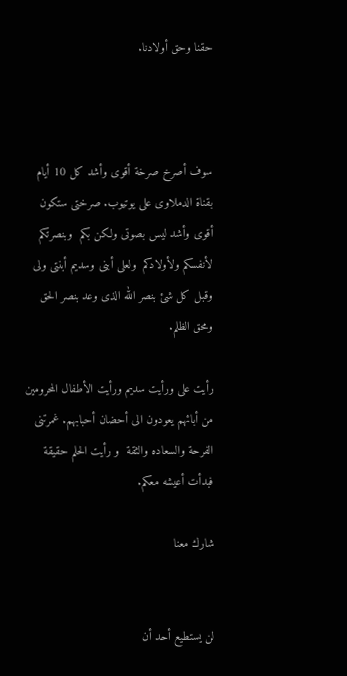حقنا وحق أولادنا.



سوف أصرخ صرخة أقوى وأشد كل 10 أيام  بقناة الدملاوى على يوتيوب. صرختى ستكون أقوى وأشد ليس بصوتى ولكن بكم  وبنصرتكم لأنفسكم ولأولادكم  ولعلى أبنى وسديم أبنتى ولى وقبل كل شئ بنصر الله الذى وعد بنصر الحق ومحق الظلم.

رأيت على ورأيت سديم ورأيت الأطفال المحرومين من أبائهم يعودون الى أحضان أحبابهم. غمرتنى الفرحة والسعاده والثقة  و رأيت الحلم حقيقة فبدأت أعيشه معكم.

شارك معنا


لن يستطيع أحد أن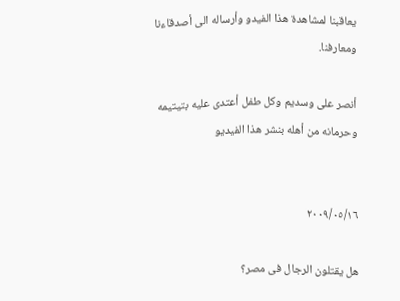يعاقبنا لمشاهدة هذا الفيدو وأرساله الى أصدقاءنا ومعارفنا.

أنصر على وسديم وكل طفل أعتدى عليه بتيتيمه وحرمانه من أهله بنشر هذا الفيديو


٢٠٠٩/٠٥/١٦

هل يقتلون الرجال فى مصر؟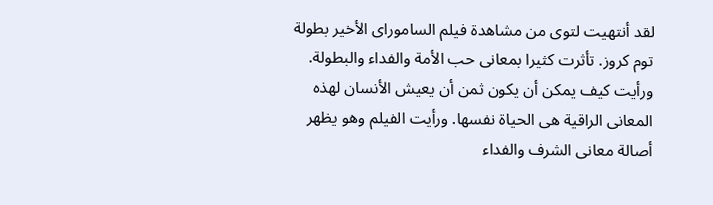لقد أنتهيت لتوى من مشاهدة فيلم الساموراى الأخير بطولة توم كروز. تأثرت كثيرا بمعانى حب الأمة والفداء والبطولة. ورأيت كيف يمكن أن يكون ثمن أن يعيش الأنسان لهذه المعانى الراقية هى الحياة نفسها. ورأيت الفيلم وهو يظهر أصالة معانى الشرف والفداء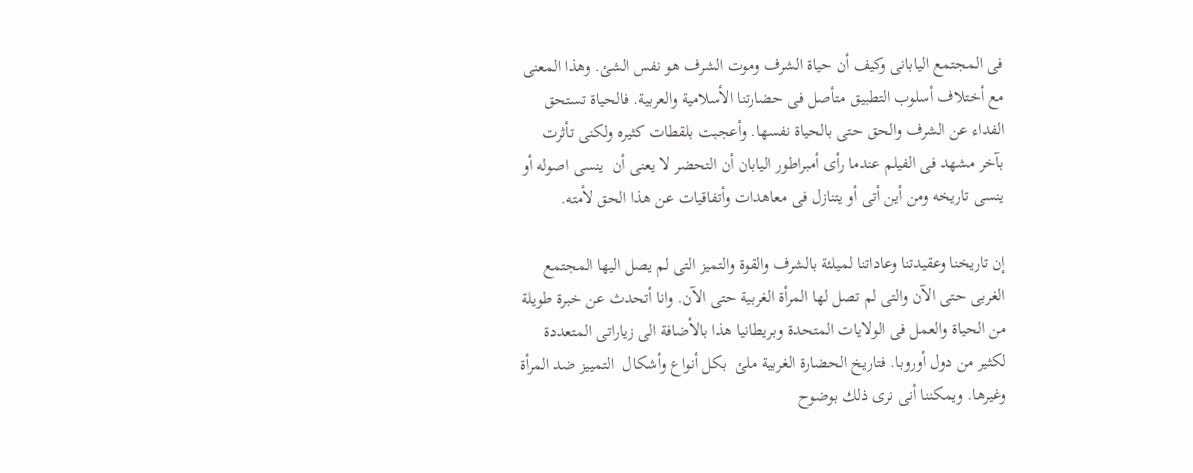فى المجتمع اليابانى وكيف أن حياة الشرف وموت الشرف هو نفس الشئ. وهذا المعنى مع أختلاف أسلوب التطبيق متأصل فى حضارتنا الأسلامية والعربية. فالحياة تستحق الفداء عن الشرف والحق حتى بالحياة نفسها. وأعجبت بلقطات كثيره ولكنى تأثرت بآخر مشهد فى الفيلم عندما رأى أمبراطور اليابان أن التحضر لا يعنى أن  ينسى اصوله أو ينسى تاريخه ومن أين أتى أو يتنازل فى معاهدات وأتفاقيات عن هذا الحق لأمته.

إن تاريخنا وعقيدتنا وعاداتنا لميلئة بالشرف والقوة والتميز التى لم يصل اليها المجتمع الغربى حتى الآن والتى لم تصل لها المرأة الغربية حتى الآن. وانا أتحدث عن خبرة طويلة من الحياة والعمل فى الولايات المتحدة وبريطانيا هذا بالأضافة الى زياراتى المتعددة لكثير من دول أوروبا. فتاريخ الحضارة الغربية ملئ  بكل أنواع وأشكال  التمييز ضد المرأة وغيرها. ويمكننا أنى نرى ذلك بوضوح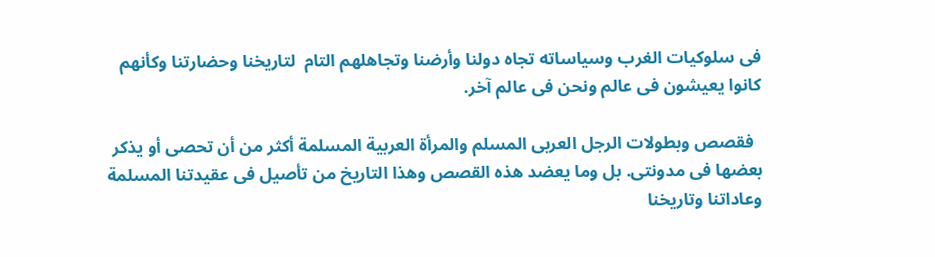فى سلوكيات الغرب وسياساته تجاه دولنا وأرضنا وتجاهلهم التام  لتاريخنا وحضارتنا وكأنهم كانوا يعيشون فى عالم ونحن فى عالم آخر.

  فقصص وبطولات الرجل العربى المسلم والمرأة العربية المسلمة أكثر من أن تحصى أو يذكر بعضها فى مدونتى. بل وما يعضد هذه القصص وهذا التاريخ من تأصيل فى عقيدتنا المسلمة وعاداتنا وتاريخنا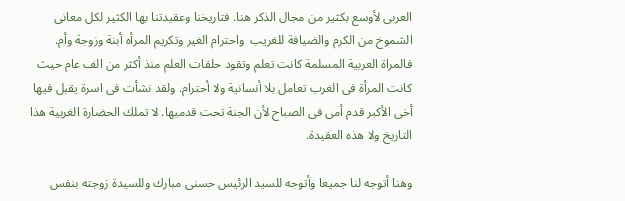العربى لأوسع بكثير من مجال الذكر هنا. فتاريخنا وعقيدتنا بها الكثير لكل معانى الشموخ من الكرم والضيافة للغريب  واحترام الغير وتكريم المرأه أبنة وزوجة وأم. فالمراة العربية المسلمة كانت تعلم وتقود حلقات العلم منذ أكثر من الف عام حيث كانت المرأة فى الغرب تعامل بلا أنسانية ولا أحترام. ولقد نشأت فى اسرة يقبل فيها أخى الأكبر قدم أمى فى الصباح لأن الجنة تحت قدميها. لا تملك الحضارة الغربية هذا التاريخ ولا هذه العقيدة.

وهنا أتوجه لنا جميعا وأتوجه للسيد الرئيس حسنى مبارك وللسيدة زوجته بنفس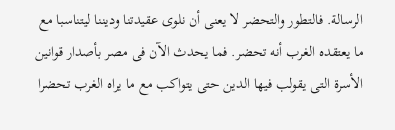الرسالة. فالتطور والتحضر لا يعنى أن نلوى عقيدتنا وديننا ليتناسبا مع ما يعتقده الغرب أنه تحضر. فما يحدث الآن فى مصر بأصدار قوانين الأسرة التى يقولب فيها الدين حتى يتواكب مع ما يراه الغرب تحضرا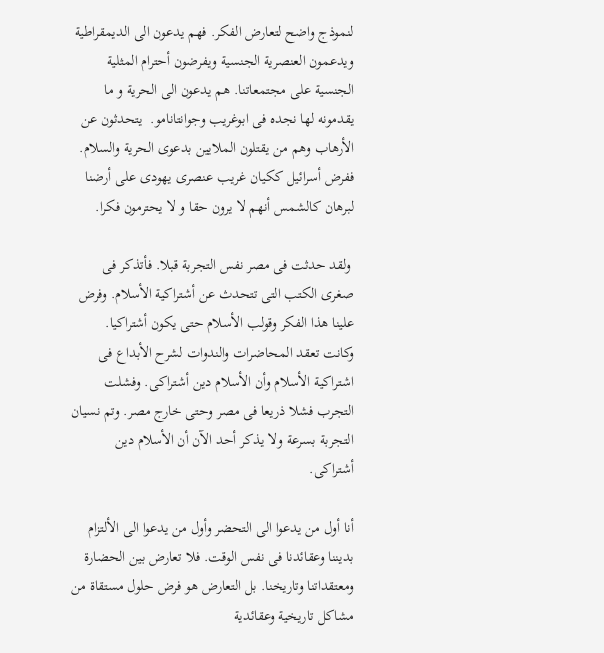لنموذج واضح لتعارض الفكر. فهم يدعون الى الديمقراطية ويدعمون العنصرية الجنسية ويفرضون أحترام المثلية الجنسية على مجتمعاتنا. هم يدعون الى الحرية و ما يقدمونه لها نجده فى ابوغريب وجوانتانامو.  يتحدثون عن الأرهاب وهم من يقتلون الملايين بدعوى الحرية والسلام. ففرض أسرائيل ككيان غريب عنصرى يهودى على أرضنا لبرهان كالشمس أنهم لا يرون حقا و لا يحترمون فكرا.

 ولقد حدثت فى مصر نفس التجربة قبلا. فأتذكر فى صغرى الكتب التى تتحدث عن أشتراكية الأسلام. وفرض علينا هذا الفكر وقولب الأسلام حتى يكون أشتراكيا. وكانت تعقد المحاضرات والندوات لشرح الأبداع فى اشتراكية الأسلام وأن الأسلام دين أشتراكى. وفشلت التجرب فشلا ذريعا فى مصر وحتى خارج مصر. وتم نسيان التجربة بسرعة ولا يذكر أحد الآن أن الأسلام دين أشتراكى.

أنا أول من يدعوا الى التحضر وأول من يدعوا الى الألتزام بديننا وعقائدنا فى نفس الوقت. فلا تعارض بين الحضارة ومعتقداتنا وتاريخنا. بل التعارض هو فرض حلول مستقاة من مشاكل تاريخية وعقائدية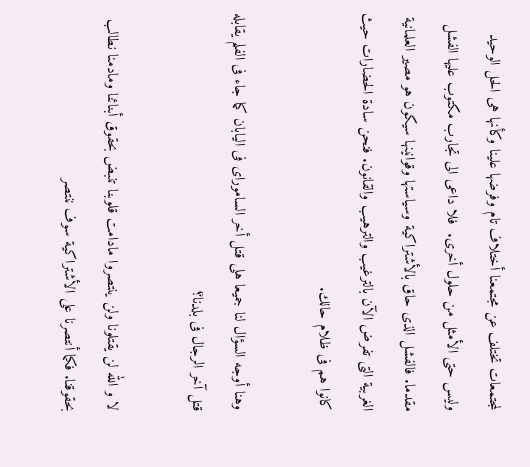لمجتمعات تختلف عن مجتمعنا أختلاف تام وفرضها علينا وكأنها هى الحل الوحيد وليس حتى الأمثل من حلول أخرى.  فلا داعى الى تجارب مكتوب عليها الفشل مقدما. فالفشل الذى حاق بالأشتراكية وسياستها وقوانينها سيكون هو مصير العلمانية الغربية التى تفرض الآن بالترغيب والترهيب والقانون. فنحن سادة الحضارات حيث كانوا هم فى ظلام حالك.

وهنا أوجه السؤال لنا جميعا هلى قتل أخر الساموراى فى اليابان كما جاء فى الفلم يقابله قتل آخر الرجال فى بلدنا؟

لا و الله لن يقتلونا ولن ينتصروا مادامت قلوبنا تنبض بحقوق أبنائنا ومادمنا نطالب بحقوقنا. فكما أنتصرنا على الأشتراكية سوف ننتصر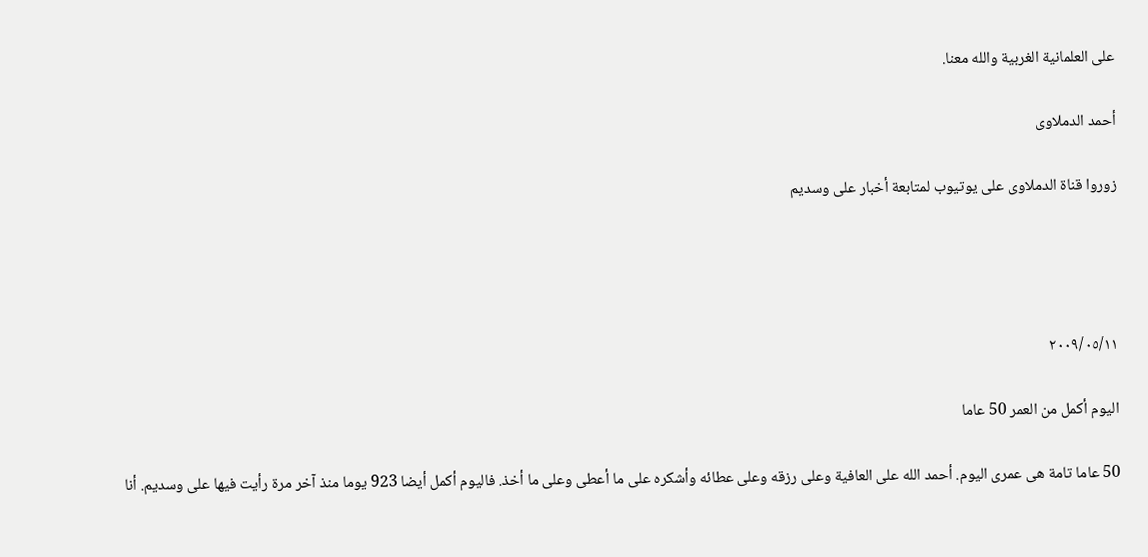على العلمانية الغربية والله معنا.

أحمد الدملاوى

زوروا قناة الدملاوى على يوتيوب لمتابعة أخبار على وسديم




٢٠٠٩/٠٥/١١

اليوم أكمل من العمر 50 عاما

50 عاما تامة هى عمرى اليوم. أحمد الله على العافية وعلى رزقه وعلى عطائه وأشكره على ما أعطى وعلى ما أخذ. فاليوم أكمل أيضا 923 يوما منذ آخر مرة رأيت فيها على وسديم. أنا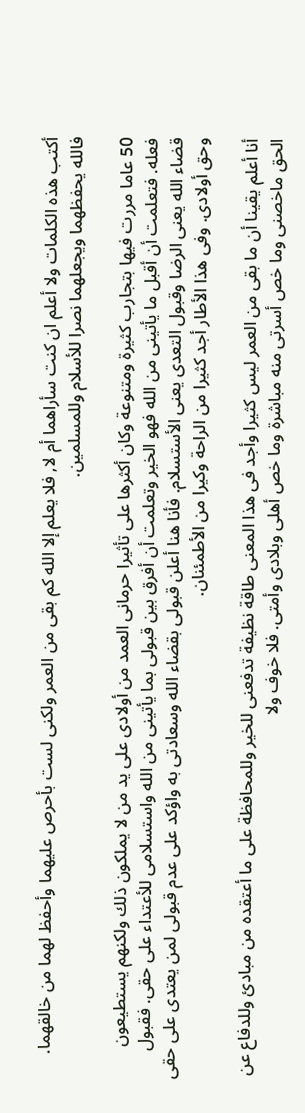أكتب هذه الكلمات ولا أعلم ان كنت سأراهما أم لا, فلا يعلم إلا الله كم بقى من العمر ولكنى لست بأحرص عليهما وأحفظ لهما من خالقهما. فالله يحفظهما ويجعلهما نصرا للأسلام وللمسلمين.

50 عاما مررت فيها بتجارب كثيرة ومتنوعة وكان أكثرها على تأثيرا حرمانى العمد من أولادى على يد من لا يملكون ذلك ولكنهم يستطيعون فعله. فتعلمت أن أقبل ما يأتينى من الله فهو الخير وتعلمت أن أفرق بين قبولى بما يأتينى من الله واستسلامى للأعتداء على حقى. فقبول قضاء الله يعنى الرضا وقبول التعدى يعنى الأستسلام. فأنا هنا أعلن قبولى بقضاء الله وسعادتى به واؤكد على عدم قبولى لمن يعتدى على حقى وحق أولادى. وفى هذا الأطار أجد كثيرا من الراحة وكيرا من الأطمئنان.

أنا أعلم يقينا أن ما بقى من العمر ليس كثيرا وأجد فى هذا المعنى طاقة نظيفة تدفعنى للخير وللمحافظة على ما أعتقده من مبادئ وللدفاع عن الحق ماخصنى وما خص أسرتى منه مباشرة وما خص أهلى وبلادى وأمتى. فلا خوف ولا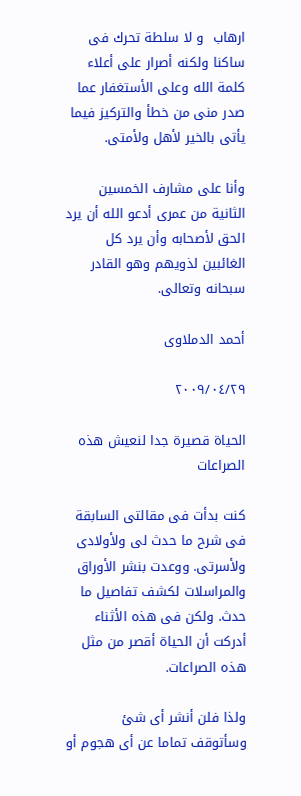ارهاب  و لا سلطة تحرك فى ساكنا ولكنه أصرار على أعلاء كلمة الله وعلى الأستغفار عما صدر منى من خطأ والتركيز فيما يأتى بالخير لأهل ولأمتى.

وأنا على مشارف الخمسين الثانية من عمرى أدعو الله أن يرد الحق لأصحابه وأن يرد كل الغائبين لذويهم وهو القادر سبحانه وتعالى.

أحمد الدملاوى

٢٠٠٩/٠٤/٢٩

الحياة قصيرة جدا لنعيش هذه الصراعات

كنت بدأت فى مقالتى السابقة فى شرح ما حدث لى ولأولادى ولأسرتى. ووعدت بنشر الأوراق والمراسلات لكشف تفاصيل ما حدث. ولكن فى هذه الأثناء أدركت أن الحياة أقصر من مثل هذه الصراعات.

ولذا فلن أنشر أى شئ وسأتوقف تماما عن أى هجوم أو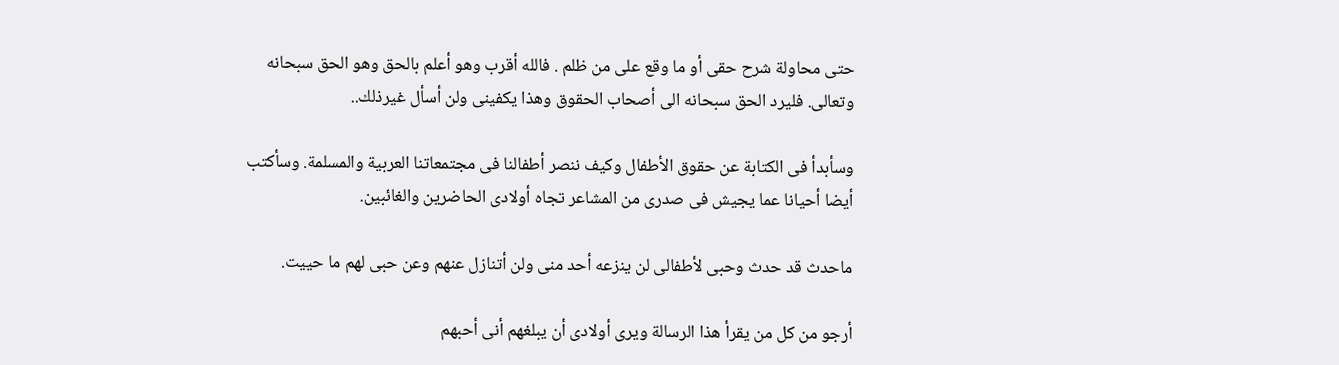حتى محاولة شرح حقى أو ما وقع على من ظلم . فالله أقرب وهو أعلم بالحق وهو الحق سبحانه وتعالى. فليرد الحق سبحانه الى أصحاب الحقوق وهذا يكفينى ولن أسأل غيرذلك..

وسأبدأ فى الكتابة عن حقوق الأطفال وكيف ننصر أطفالنا فى مجتمعاتنا العربية والمسلمة. وسأكتب أيضا أحيانا عما يجيش فى صدرى من المشاعر تجاه أولادى الحاضرين والغائبين.

ماحدث قد حدث وحبى لأطفالى لن ينزعه أحد منى ولن أتنازل عنهم وعن حبى لهم ما حييت.

أرجو من كل من يقرأ هذا الرسالة ويرى أولادى أن يبلغهم أنى أحبهم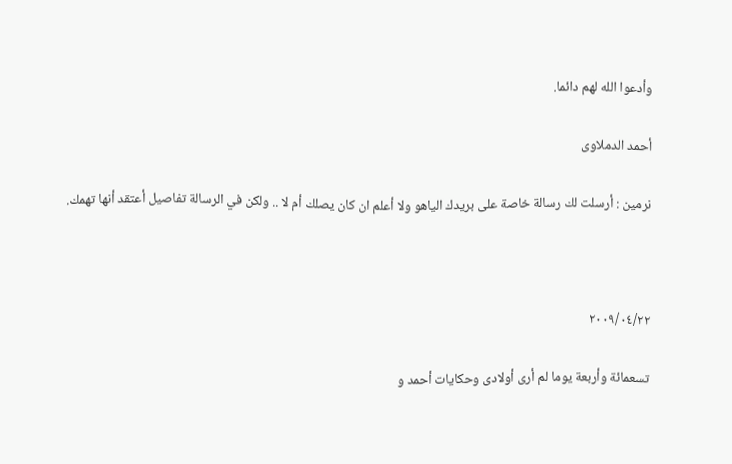وأدعوا الله لهم دائما.

أحمد الدملاوى

نرمين : أرسلت لك رسالة خاصة على بريدك الياهو ولا أعلم ان كان يصلك أم لا .. ولكن في الرسالة تفاصيل أعتقد أنها تهمك.



٢٠٠٩/٠٤/٢٢

تسعمائة وأربعة يوما لم أرى أولادى وحكايات أحمد و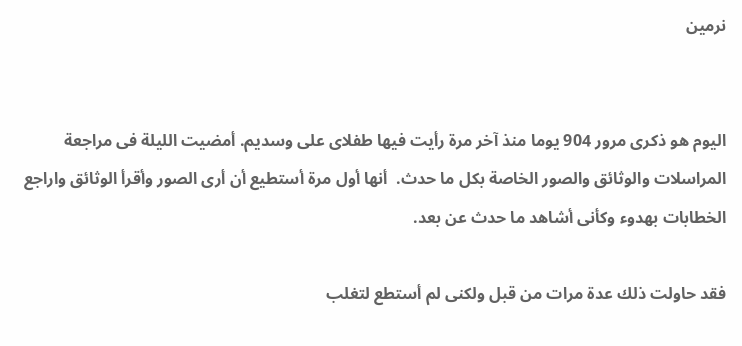نرمين


اليوم هو ذكرى مرور 904 يوما منذ آخر مرة رأيت فيها طفلاى على وسديم. أمضيت الليلة فى مراجعة المراسلات والوثائق والصور الخاصة بكل ما حدث.  أنها أول مرة أستطيع أن أرى الصور وأقرأ الوثائق واراجع الخطابات بهدوء وكأنى أشاهد ما حدث عن بعد.

فقد حاولت ذلك عدة مرات من قبل ولكنى لم أستطع لتغلب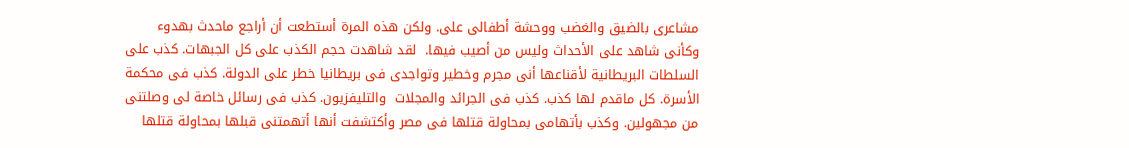مشاعرى بالضيق والغضب ووحشة أطفالى على. ولكن هذه المرة أستطعت أن أراجع ماحدث بهدوء وكأنى شاهد على الأحداث وليس من أصيب فيها.  لقد شاهدت حجم الكذب على كل الجبهات. كذب على السلطات البريطانية لأقناعها أنى مجرم وخطير وتواجدى فى بريطانيا خطر على الدولة. كذب فى محكمة الأسرة. كل ماقدم لها كذب. كذب فى الجرائد والمجلات  والتليفزيون. كذب فى رسائل خاصة لى وصلتنى من مجهولين. وكذب بأتهامى بمحاولة قتلها فى مصر وأكتشفت أنها أتهمتنى قبلها بمحاولة قتلها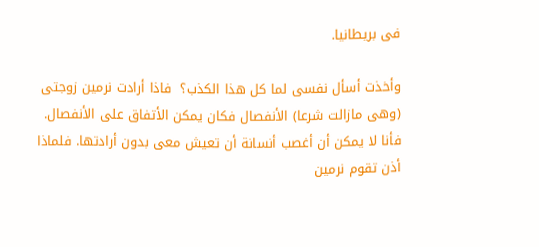فى بريطانيا.

وأخذت أسأل نفسى لما كل هذا الكذب؟  فاذا أرادت نرمين زوجتى (وهى مازالت شرعا) الأنفصال فكان يمكن الأتفاق على الأنفصال. فأنا لا يمكن أن أغصب أنسانة أن تعيش معى بدون أرادتها. فلماذا أذن تقوم نرمين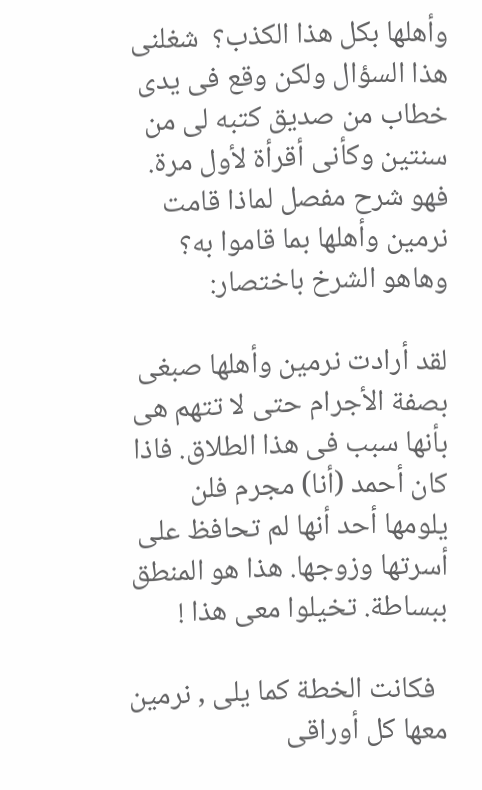وأهلها بكل هذا الكذب؟  شغلنى هذا السؤال ولكن وقع فى يدى خطاب من صديق كتبه لى من سنتين وكأنى أقرأة لأول مرة. فهو شرح مفصل لماذا قامت نرمين وأهلها بما قاموا به؟  وهاهو الشرخ باختصار:

لقد أرادت نرمين وأهلها صبغى بصفة الأجرام حتى لا تتهم هى بأنها سبب فى هذا الطلاق. فاذا كان أحمد (أنا) مجرم فلن يلومها أحد أنها لم تحافظ على أسرتها وزوجها. هذا هو المنطق ببساطة. تخيلوا معى هذا !

  فكانت الخطة كما يلى , نرمين معها كل أوراقى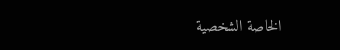الخاصة الشخصية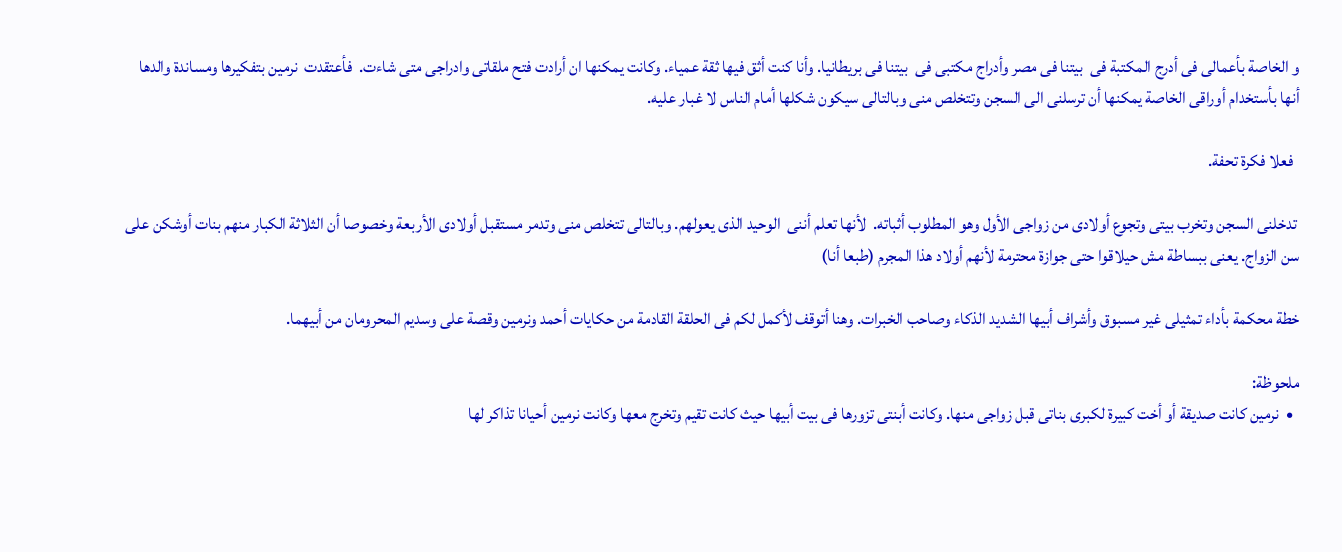و الخاصة بأعمالى فى أدرج المكتبة فى  بيتنا فى مصر وأدراج مكتبى فى  بيتنا فى بريطانيا. وأنا كنت أثق فيها ثقة عمياء. وكانت يمكنها ان أرادت فتح ملقاتى وادراجى متى شاءت.  فأعتقدت  نرمين بتفكيرها ومساندة والدها أنها بأستخدام أوراقى الخاصة يمكنها أن ترسلنى الى السجن وتتخلص منى وبالتالى سيكون شكلها أمام الناس لا غبار عليه.

  فعلا فكرة تحفة.

 تدخلنى السجن وتخرب بيتى وتجوع أولادى من زواجى الأول وهو المطلوب أثباته.  لأنها تعلم أننى  الوحيد الذى يعولهم. وبالتالى تتخلص منى وتدمر مستقبل أولادى الأربعة وخصوصا أن الثلاثة الكبار منهم بنات أوشكن على سن الزواج. يعنى ببساطة مش حيلاقوا حتى جوازة محترمة لأنهم أولاد هذا المجرم (طبعا أنا)

خطة محكمة بأداء تمثيلى غير مسبوق وأشراف أبيها الشديد الذكاء وصاحب الخبرات. وهنا أتوقف لأكمل لكم فى الحلقة القادمة من حكايات أحمد ونرمين وقصة على وسديم المحرومان من أبيهما.

ملحوظة:
  •  نرمين كانت صديقة أو أخت كبيرة لكبرى بناتى قبل زواجى منها. وكانت أبنتى تزورها فى بيت أبيها حيث كانت تقيم وتخرج معها وكانت نرمين أحيانا تذاكر لها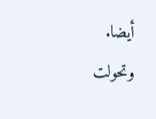أيضا. وتحولت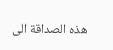هذه الصداقة الى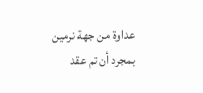عداوة من جهة نرمين بمجرد أن تم عقد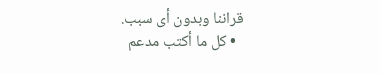قراننا وبدون أى سبب.
  • كل ما أكتب مدعم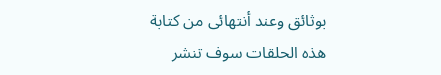بوثائق وعند أنتهائى من كتابة هذه الحلقات سوف تنشر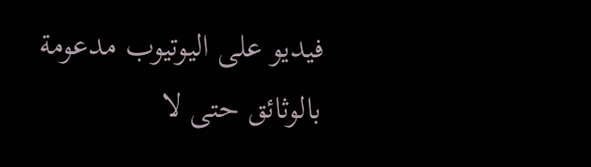فيديو على اليوتيوب مدعومة بالوثائق حتى لا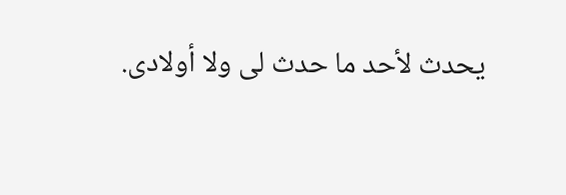يحدث لأحد ما حدث لى ولا أولادى.